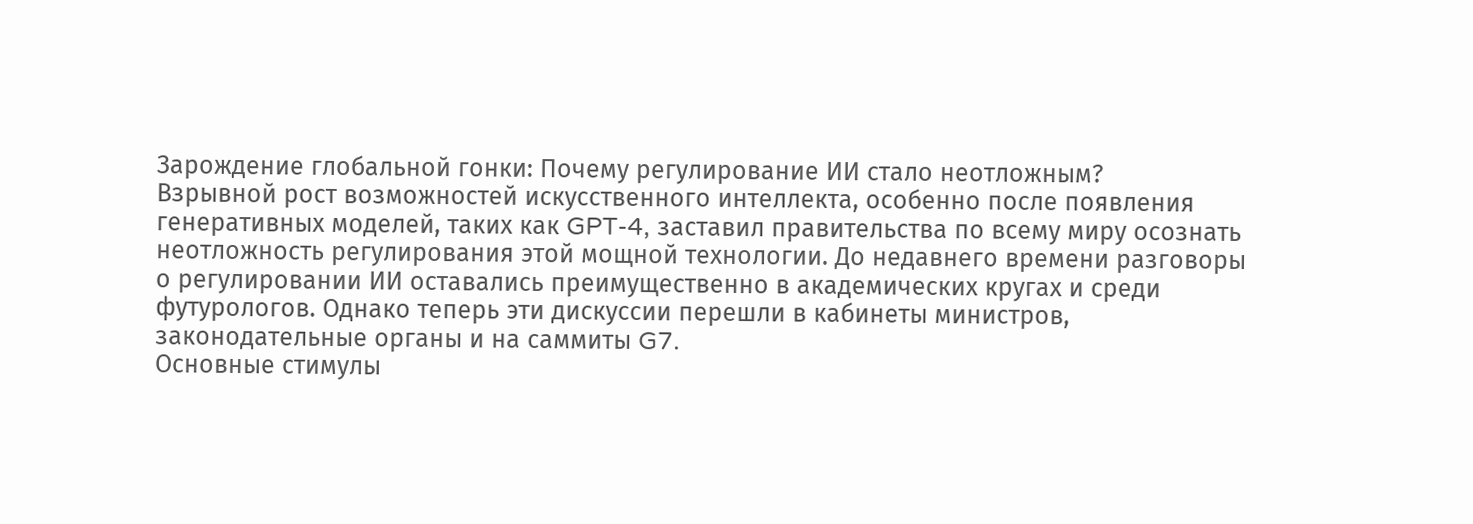Зарождение глобальной гонки: Почему регулирование ИИ стало неотложным?
Взрывной рост возможностей искусственного интеллекта, особенно после появления генеративных моделей, таких как GPT-4, заставил правительства по всему миру осознать неотложность регулирования этой мощной технологии. До недавнего времени разговоры о регулировании ИИ оставались преимущественно в академических кругах и среди футурологов. Однако теперь эти дискуссии перешли в кабинеты министров, законодательные органы и на саммиты G7.
Основные стимулы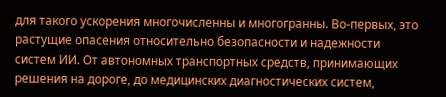для такого ускорения многочисленны и многогранны. Во-первых, это растущие опасения относительно безопасности и надежности систем ИИ. От автономных транспортных средств, принимающих решения на дороге, до медицинских диагностических систем,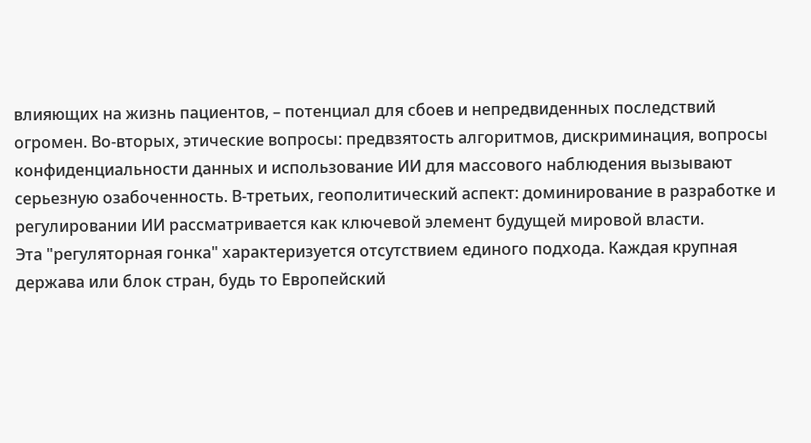влияющих на жизнь пациентов, – потенциал для сбоев и непредвиденных последствий огромен. Во-вторых, этические вопросы: предвзятость алгоритмов, дискриминация, вопросы конфиденциальности данных и использование ИИ для массового наблюдения вызывают серьезную озабоченность. В-третьих, геополитический аспект: доминирование в разработке и регулировании ИИ рассматривается как ключевой элемент будущей мировой власти.
Эта "регуляторная гонка" характеризуется отсутствием единого подхода. Каждая крупная держава или блок стран, будь то Европейский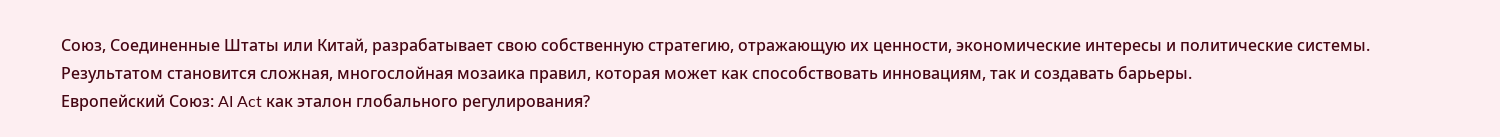Союз, Соединенные Штаты или Китай, разрабатывает свою собственную стратегию, отражающую их ценности, экономические интересы и политические системы. Результатом становится сложная, многослойная мозаика правил, которая может как способствовать инновациям, так и создавать барьеры.
Европейский Союз: AI Act как эталон глобального регулирования?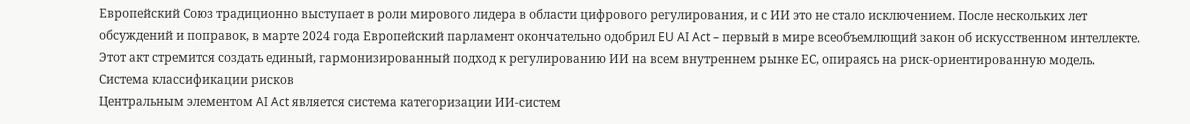Европейский Союз традиционно выступает в роли мирового лидера в области цифрового регулирования, и с ИИ это не стало исключением. После нескольких лет обсуждений и поправок, в марте 2024 года Европейский парламент окончательно одобрил EU AI Act – первый в мире всеобъемлющий закон об искусственном интеллекте. Этот акт стремится создать единый, гармонизированный подход к регулированию ИИ на всем внутреннем рынке ЕС, опираясь на риск-ориентированную модель.
Система классификации рисков
Центральным элементом AI Act является система категоризации ИИ-систем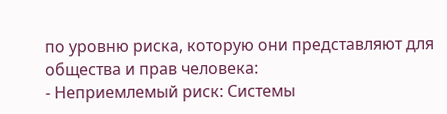по уровню риска, которую они представляют для общества и прав человека:
- Неприемлемый риск: Системы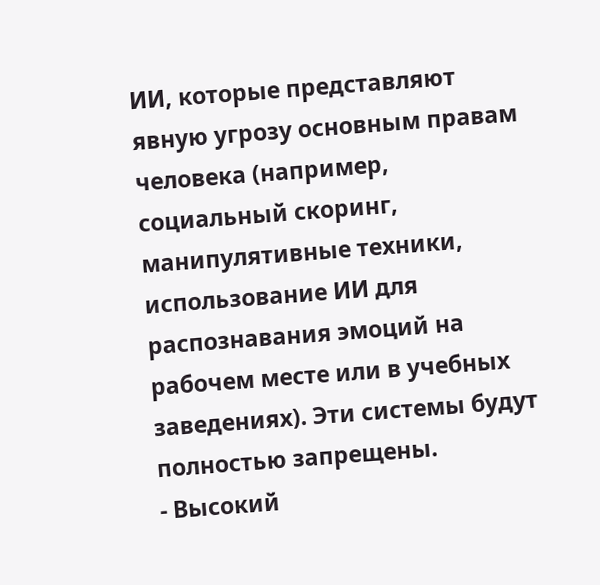ИИ, которые представляют явную угрозу основным правам человека (например, социальный скоринг, манипулятивные техники, использование ИИ для распознавания эмоций на рабочем месте или в учебных заведениях). Эти системы будут полностью запрещены.
- Высокий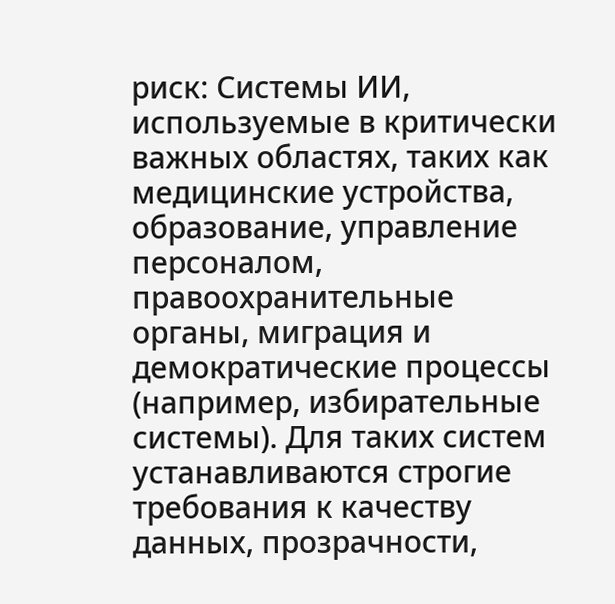риск: Системы ИИ, используемые в критически важных областях, таких как медицинские устройства, образование, управление персоналом, правоохранительные органы, миграция и демократические процессы (например, избирательные системы). Для таких систем устанавливаются строгие требования к качеству данных, прозрачности,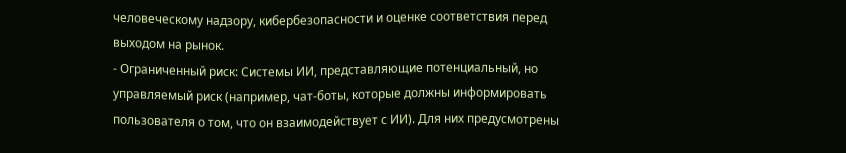человеческому надзору, кибербезопасности и оценке соответствия перед выходом на рынок.
- Ограниченный риск: Системы ИИ, представляющие потенциальный, но управляемый риск (например, чат-боты, которые должны информировать пользователя о том, что он взаимодействует с ИИ). Для них предусмотрены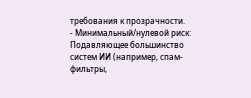требования к прозрачности.
- Минимальный/нулевой риск: Подавляющее большинство систем ИИ (например, спам-фильтры,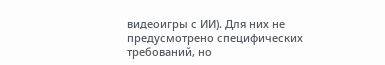видеоигры с ИИ). Для них не предусмотрено специфических требований, но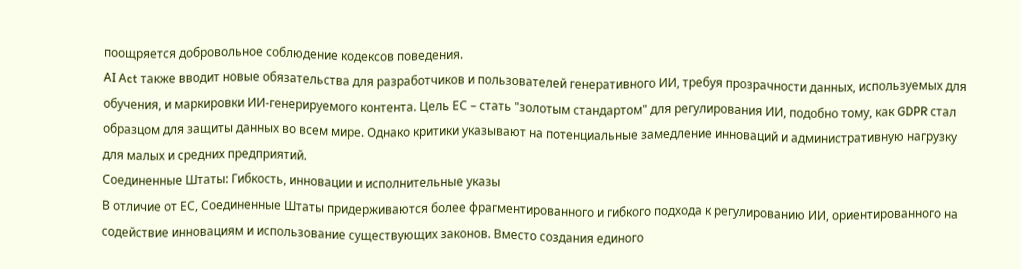поощряется добровольное соблюдение кодексов поведения.
AI Act также вводит новые обязательства для разработчиков и пользователей генеративного ИИ, требуя прозрачности данных, используемых для обучения, и маркировки ИИ-генерируемого контента. Цель ЕС – стать "золотым стандартом" для регулирования ИИ, подобно тому, как GDPR стал образцом для защиты данных во всем мире. Однако критики указывают на потенциальные замедление инноваций и административную нагрузку для малых и средних предприятий.
Соединенные Штаты: Гибкость, инновации и исполнительные указы
В отличие от ЕС, Соединенные Штаты придерживаются более фрагментированного и гибкого подхода к регулированию ИИ, ориентированного на содействие инновациям и использование существующих законов. Вместо создания единого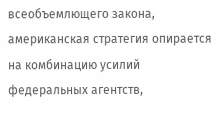всеобъемлющего закона, американская стратегия опирается на комбинацию усилий федеральных агентств,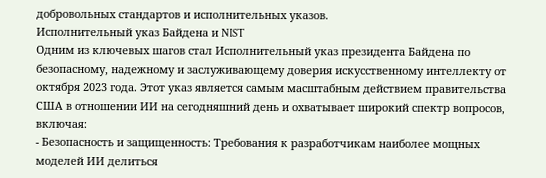добровольных стандартов и исполнительных указов.
Исполнительный указ Байдена и NIST
Одним из ключевых шагов стал Исполнительный указ президента Байдена по безопасному, надежному и заслуживающему доверия искусственному интеллекту от октября 2023 года. Этот указ является самым масштабным действием правительства США в отношении ИИ на сегодняшний день и охватывает широкий спектр вопросов, включая:
- Безопасность и защищенность: Требования к разработчикам наиболее мощных моделей ИИ делиться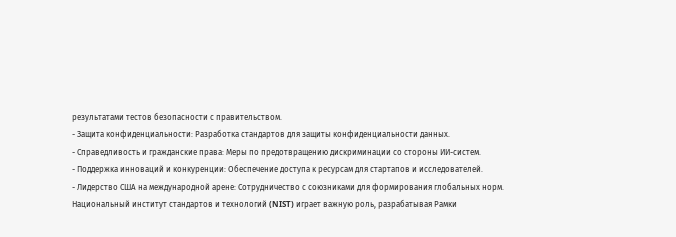результатами тестов безопасности с правительством.
- Защита конфиденциальности: Разработка стандартов для защиты конфиденциальности данных.
- Справедливость и гражданские права: Меры по предотвращению дискриминации со стороны ИИ-систем.
- Поддержка инноваций и конкуренции: Обеспечение доступа к ресурсам для стартапов и исследователей.
- Лидерство США на международной арене: Сотрудничество с союзниками для формирования глобальных норм.
Национальный институт стандартов и технологий (NIST) играет важную роль, разрабатывая Рамки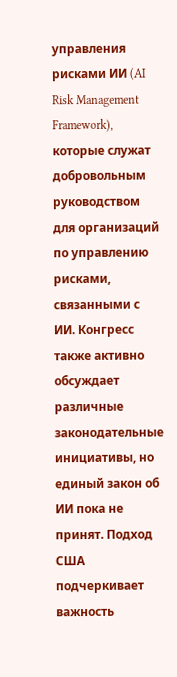управления рисками ИИ (AI Risk Management Framework), которые служат добровольным руководством для организаций по управлению рисками, связанными с ИИ. Конгресс также активно обсуждает различные законодательные инициативы, но единый закон об ИИ пока не принят. Подход США подчеркивает важность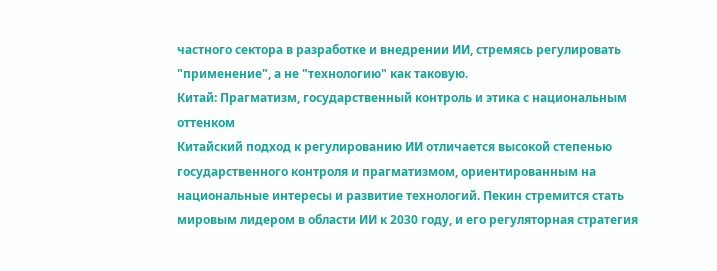частного сектора в разработке и внедрении ИИ, стремясь регулировать "применение", а не "технологию" как таковую.
Китай: Прагматизм, государственный контроль и этика с национальным оттенком
Китайский подход к регулированию ИИ отличается высокой степенью государственного контроля и прагматизмом, ориентированным на национальные интересы и развитие технологий. Пекин стремится стать мировым лидером в области ИИ к 2030 году, и его регуляторная стратегия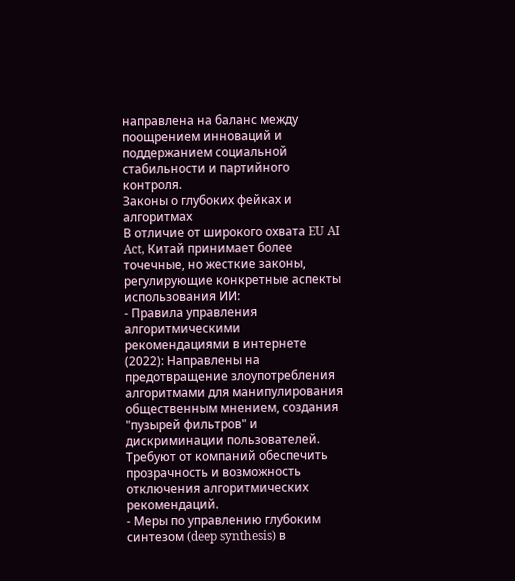направлена на баланс между поощрением инноваций и поддержанием социальной стабильности и партийного контроля.
Законы о глубоких фейках и алгоритмах
В отличие от широкого охвата EU AI Act, Китай принимает более точечные, но жесткие законы, регулирующие конкретные аспекты использования ИИ:
- Правила управления алгоритмическими рекомендациями в интернете (2022): Направлены на предотвращение злоупотребления алгоритмами для манипулирования общественным мнением, создания "пузырей фильтров" и дискриминации пользователей. Требуют от компаний обеспечить прозрачность и возможность отключения алгоритмических рекомендаций.
- Меры по управлению глубоким синтезом (deep synthesis) в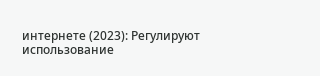интернете (2023): Регулируют использование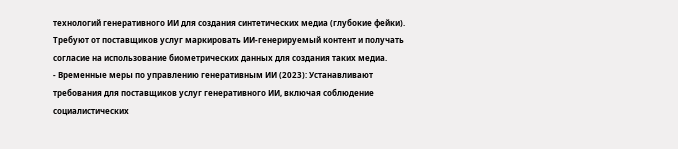технологий генеративного ИИ для создания синтетических медиа (глубокие фейки). Требуют от поставщиков услуг маркировать ИИ-генерируемый контент и получать согласие на использование биометрических данных для создания таких медиа.
- Временные меры по управлению генеративным ИИ (2023): Устанавливают требования для поставщиков услуг генеративного ИИ, включая соблюдение социалистических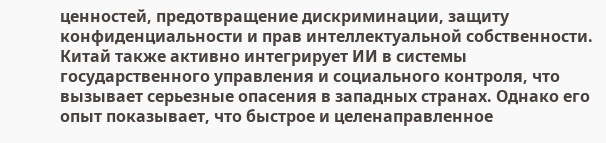ценностей, предотвращение дискриминации, защиту конфиденциальности и прав интеллектуальной собственности.
Китай также активно интегрирует ИИ в системы государственного управления и социального контроля, что вызывает серьезные опасения в западных странах. Однако его опыт показывает, что быстрое и целенаправленное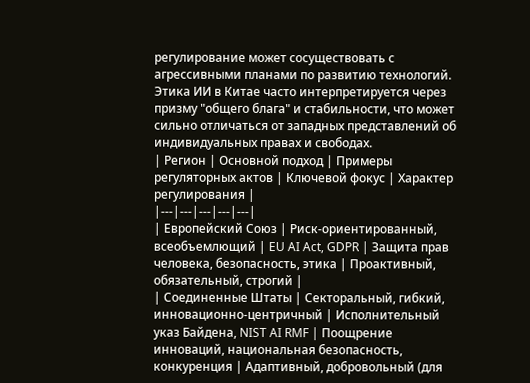регулирование может сосуществовать с агрессивными планами по развитию технологий. Этика ИИ в Китае часто интерпретируется через призму "общего блага" и стабильности, что может сильно отличаться от западных представлений об индивидуальных правах и свободах.
| Регион | Основной подход | Примеры регуляторных актов | Ключевой фокус | Характер регулирования |
|---|---|---|---|---|
| Европейский Союз | Риск-ориентированный, всеобъемлющий | EU AI Act, GDPR | Защита прав человека, безопасность, этика | Проактивный, обязательный, строгий |
| Соединенные Штаты | Секторальный, гибкий, инновационно-центричный | Исполнительный указ Байдена, NIST AI RMF | Поощрение инноваций, национальная безопасность, конкуренция | Адаптивный, добровольный (для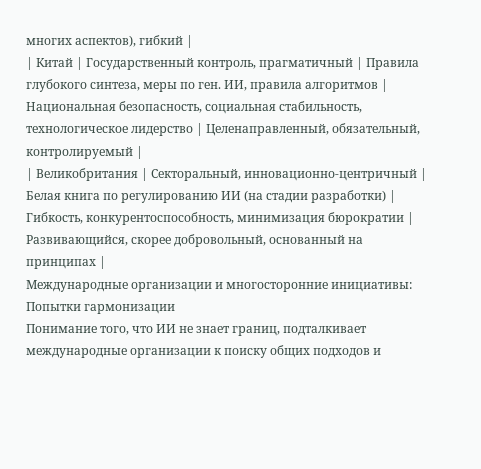многих аспектов), гибкий |
| Китай | Государственный контроль, прагматичный | Правила глубокого синтеза, меры по ген. ИИ, правила алгоритмов | Национальная безопасность, социальная стабильность, технологическое лидерство | Целенаправленный, обязательный, контролируемый |
| Великобритания | Секторальный, инновационно-центричный | Белая книга по регулированию ИИ (на стадии разработки) | Гибкость, конкурентоспособность, минимизация бюрократии | Развивающийся, скорее добровольный, основанный на принципах |
Международные организации и многосторонние инициативы: Попытки гармонизации
Понимание того, что ИИ не знает границ, подталкивает международные организации к поиску общих подходов и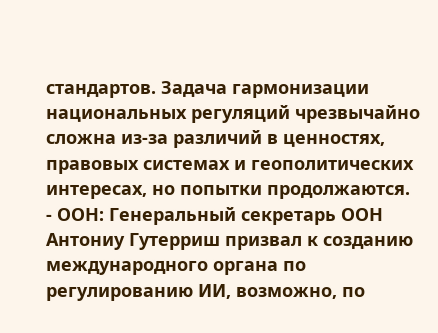стандартов. Задача гармонизации национальных регуляций чрезвычайно сложна из-за различий в ценностях, правовых системах и геополитических интересах, но попытки продолжаются.
- ООН: Генеральный секретарь ООН Антониу Гутерриш призвал к созданию международного органа по регулированию ИИ, возможно, по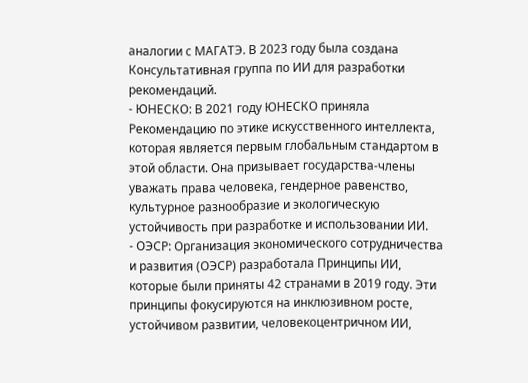аналогии с МАГАТЭ. В 2023 году была создана Консультативная группа по ИИ для разработки рекомендаций.
- ЮНЕСКО: В 2021 году ЮНЕСКО приняла Рекомендацию по этике искусственного интеллекта, которая является первым глобальным стандартом в этой области. Она призывает государства-члены уважать права человека, гендерное равенство, культурное разнообразие и экологическую устойчивость при разработке и использовании ИИ.
- ОЭСР: Организация экономического сотрудничества и развития (ОЭСР) разработала Принципы ИИ, которые были приняты 42 странами в 2019 году. Эти принципы фокусируются на инклюзивном росте, устойчивом развитии, человекоцентричном ИИ,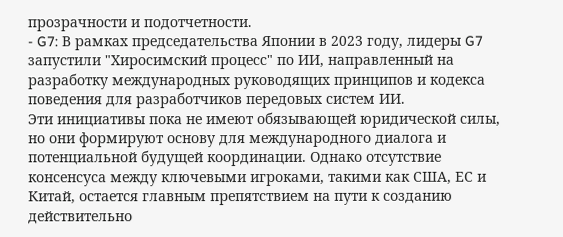прозрачности и подотчетности.
- G7: В рамках председательства Японии в 2023 году, лидеры G7 запустили "Хиросимский процесс" по ИИ, направленный на разработку международных руководящих принципов и кодекса поведения для разработчиков передовых систем ИИ.
Эти инициативы пока не имеют обязывающей юридической силы, но они формируют основу для международного диалога и потенциальной будущей координации. Однако отсутствие консенсуса между ключевыми игроками, такими как США, ЕС и Китай, остается главным препятствием на пути к созданию действительно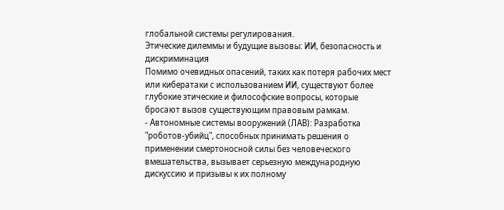глобальной системы регулирования.
Этические дилеммы и будущие вызовы: ИИ, безопасность и дискриминация
Помимо очевидных опасений, таких как потеря рабочих мест или кибератаки с использованием ИИ, существуют более глубокие этические и философские вопросы, которые бросают вызов существующим правовым рамкам.
- Автономные системы вооружений (ЛАВ): Разработка "роботов-убийц", способных принимать решения о применении смертоносной силы без человеческого вмешательства, вызывает серьезную международную дискуссию и призывы к их полному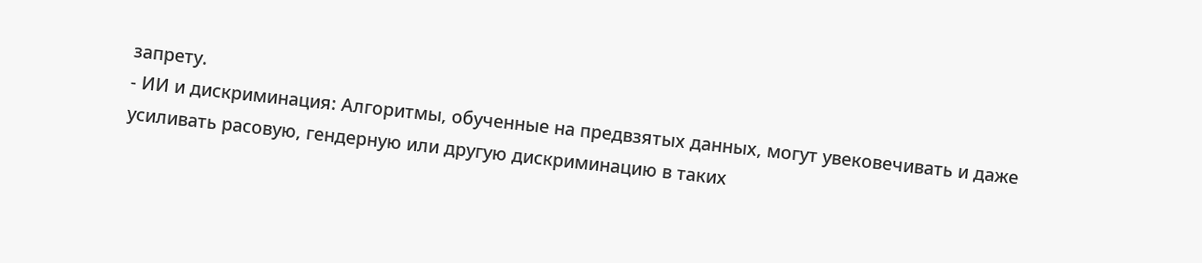запрету.
- ИИ и дискриминация: Алгоритмы, обученные на предвзятых данных, могут увековечивать и даже усиливать расовую, гендерную или другую дискриминацию в таких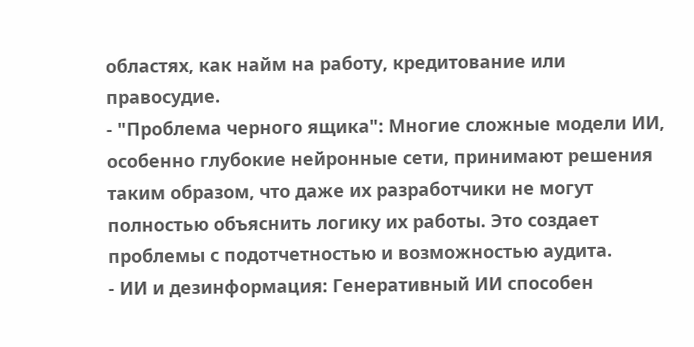областях, как найм на работу, кредитование или правосудие.
- "Проблема черного ящика": Многие сложные модели ИИ, особенно глубокие нейронные сети, принимают решения таким образом, что даже их разработчики не могут полностью объяснить логику их работы. Это создает проблемы с подотчетностью и возможностью аудита.
- ИИ и дезинформация: Генеративный ИИ способен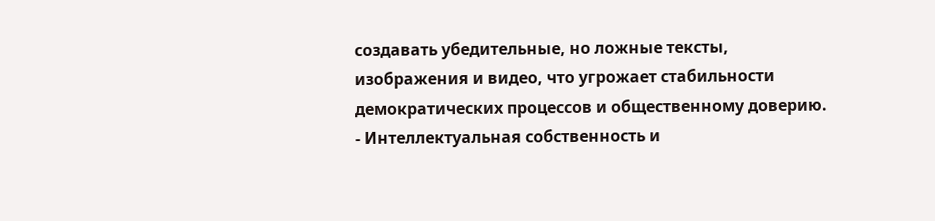создавать убедительные, но ложные тексты, изображения и видео, что угрожает стабильности демократических процессов и общественному доверию.
- Интеллектуальная собственность и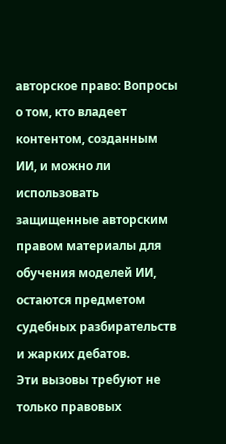авторское право: Вопросы о том, кто владеет контентом, созданным ИИ, и можно ли использовать защищенные авторским правом материалы для обучения моделей ИИ, остаются предметом судебных разбирательств и жарких дебатов.
Эти вызовы требуют не только правовых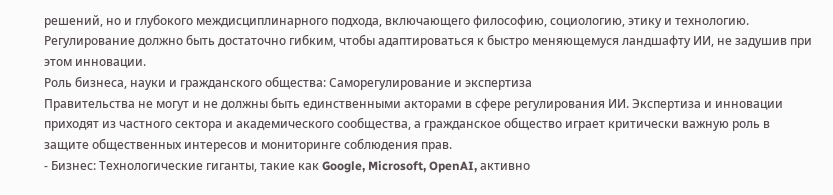решений, но и глубокого междисциплинарного подхода, включающего философию, социологию, этику и технологию. Регулирование должно быть достаточно гибким, чтобы адаптироваться к быстро меняющемуся ландшафту ИИ, не задушив при этом инновации.
Роль бизнеса, науки и гражданского общества: Саморегулирование и экспертиза
Правительства не могут и не должны быть единственными акторами в сфере регулирования ИИ. Экспертиза и инновации приходят из частного сектора и академического сообщества, а гражданское общество играет критически важную роль в защите общественных интересов и мониторинге соблюдения прав.
- Бизнес: Технологические гиганты, такие как Google, Microsoft, OpenAI, активно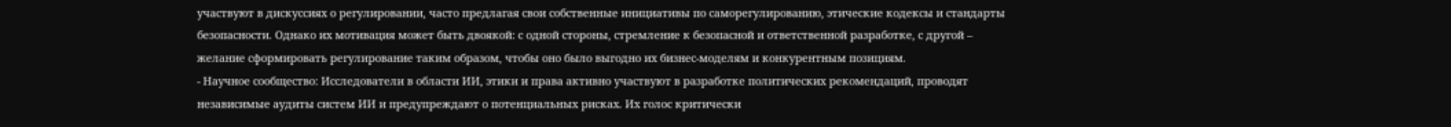участвуют в дискуссиях о регулировании, часто предлагая свои собственные инициативы по саморегулированию, этические кодексы и стандарты безопасности. Однако их мотивация может быть двоякой: с одной стороны, стремление к безопасной и ответственной разработке, с другой – желание сформировать регулирование таким образом, чтобы оно было выгодно их бизнес-моделям и конкурентным позициям.
- Научное сообщество: Исследователи в области ИИ, этики и права активно участвуют в разработке политических рекомендаций, проводят независимые аудиты систем ИИ и предупреждают о потенциальных рисках. Их голос критически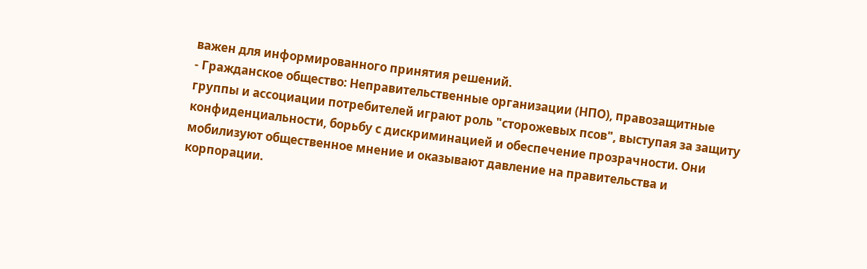важен для информированного принятия решений.
- Гражданское общество: Неправительственные организации (НПО), правозащитные группы и ассоциации потребителей играют роль "сторожевых псов", выступая за защиту конфиденциальности, борьбу с дискриминацией и обеспечение прозрачности. Они мобилизуют общественное мнение и оказывают давление на правительства и корпорации.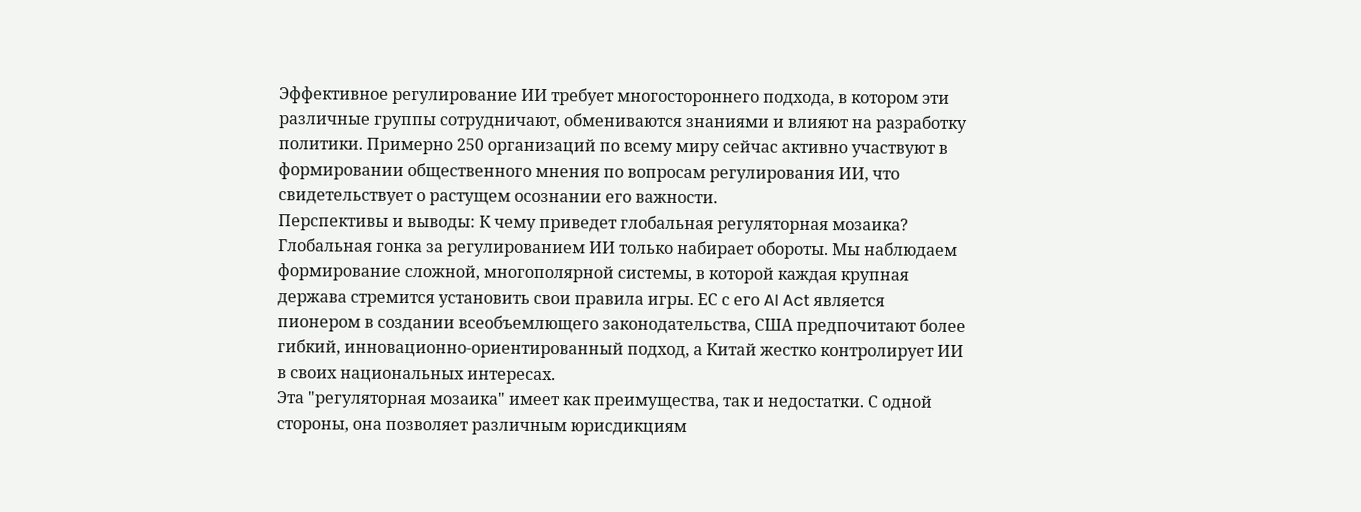Эффективное регулирование ИИ требует многостороннего подхода, в котором эти различные группы сотрудничают, обмениваются знаниями и влияют на разработку политики. Примерно 250 организаций по всему миру сейчас активно участвуют в формировании общественного мнения по вопросам регулирования ИИ, что свидетельствует о растущем осознании его важности.
Перспективы и выводы: К чему приведет глобальная регуляторная мозаика?
Глобальная гонка за регулированием ИИ только набирает обороты. Мы наблюдаем формирование сложной, многополярной системы, в которой каждая крупная держава стремится установить свои правила игры. ЕС с его AI Act является пионером в создании всеобъемлющего законодательства, США предпочитают более гибкий, инновационно-ориентированный подход, а Китай жестко контролирует ИИ в своих национальных интересах.
Эта "регуляторная мозаика" имеет как преимущества, так и недостатки. С одной стороны, она позволяет различным юрисдикциям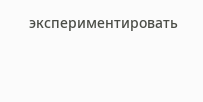экспериментировать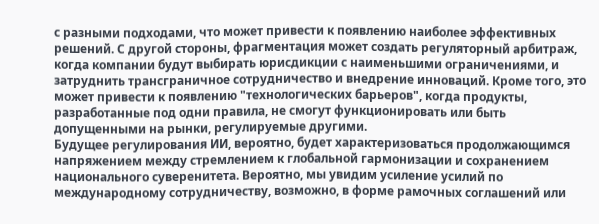с разными подходами, что может привести к появлению наиболее эффективных решений. С другой стороны, фрагментация может создать регуляторный арбитраж, когда компании будут выбирать юрисдикции с наименьшими ограничениями, и затруднить трансграничное сотрудничество и внедрение инноваций. Кроме того, это может привести к появлению "технологических барьеров", когда продукты, разработанные под одни правила, не смогут функционировать или быть допущенными на рынки, регулируемые другими.
Будущее регулирования ИИ, вероятно, будет характеризоваться продолжающимся напряжением между стремлением к глобальной гармонизации и сохранением национального суверенитета. Вероятно, мы увидим усиление усилий по международному сотрудничеству, возможно, в форме рамочных соглашений или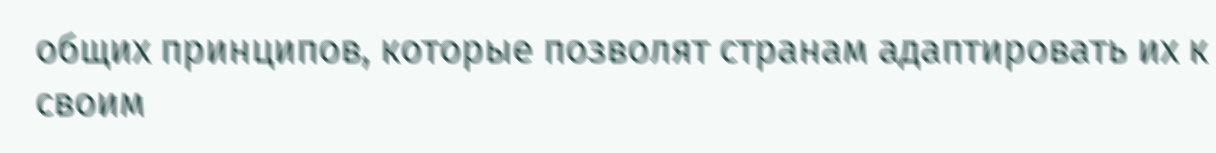общих принципов, которые позволят странам адаптировать их к своим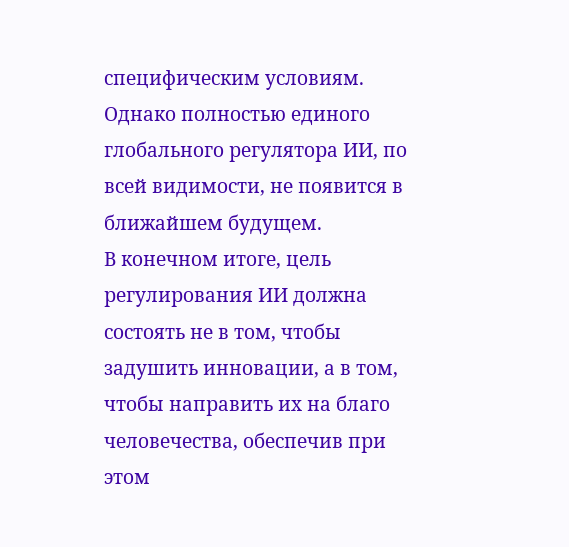специфическим условиям. Однако полностью единого глобального регулятора ИИ, по всей видимости, не появится в ближайшем будущем.
В конечном итоге, цель регулирования ИИ должна состоять не в том, чтобы задушить инновации, а в том, чтобы направить их на благо человечества, обеспечив при этом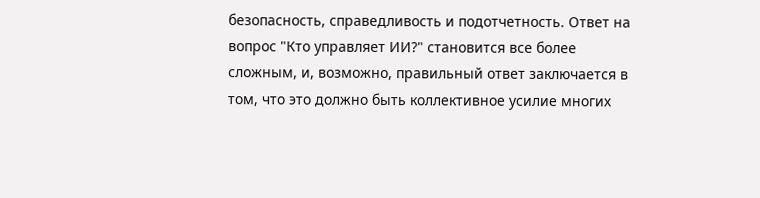безопасность, справедливость и подотчетность. Ответ на вопрос "Кто управляет ИИ?" становится все более сложным, и, возможно, правильный ответ заключается в том, что это должно быть коллективное усилие многих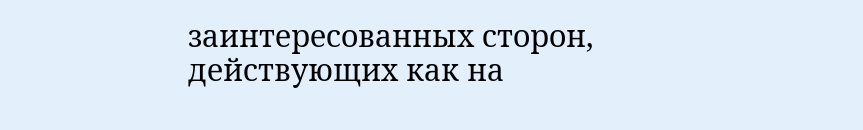заинтересованных сторон, действующих как на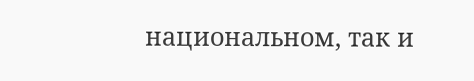национальном, так и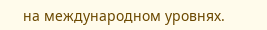на международном уровнях.